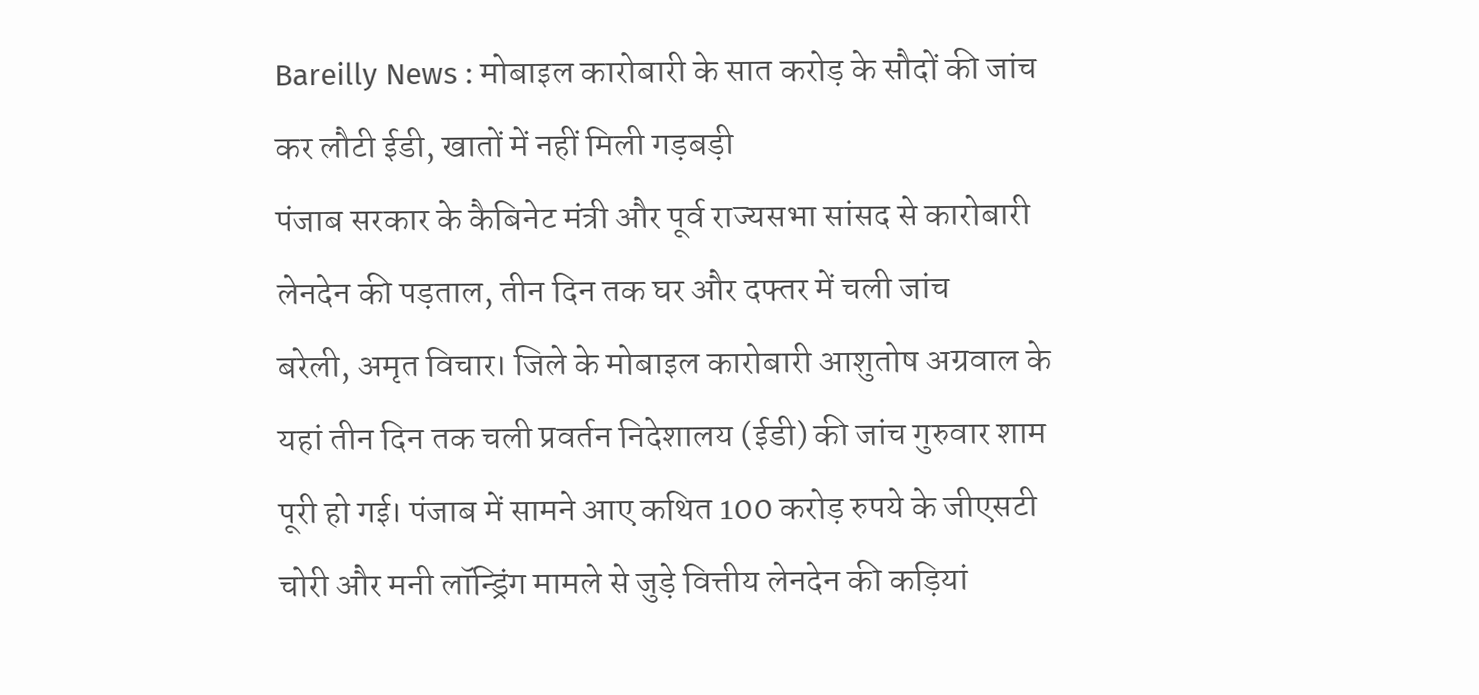Bareilly News : मोबाइल कारोबारी के सात करोड़ के सौदों की जांच कर लौटी ईडी, खातों में नहीं मिली गड़बड़ी
पंजाब सरकार के कैबिनेट मंत्री और पूर्व राज्यसभा सांसद से कारोबारी लेनदेन की पड़ताल, तीन दिन तक घर और दफ्तर में चली जांच
बरेली, अमृत विचार। जिले के मोबाइल कारोबारी आशुतोष अग्रवाल के यहां तीन दिन तक चली प्रवर्तन निदेशालय (ईडी) की जांच गुरुवार शाम पूरी हो गई। पंजाब में सामने आए कथित 100 करोड़ रुपये के जीएसटी चोरी और मनी लॉन्ड्रिंग मामले से जुड़े वित्तीय लेनदेन की कड़ियां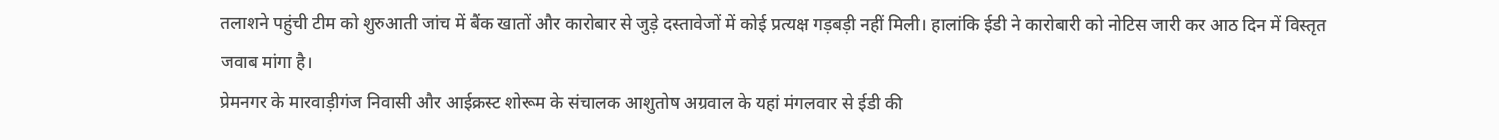तलाशने पहुंची टीम को शुरुआती जांच में बैंक खातों और कारोबार से जुड़े दस्तावेजों में कोई प्रत्यक्ष गड़बड़ी नहीं मिली। हालांकि ईडी ने कारोबारी को नोटिस जारी कर आठ दिन में विस्तृत जवाब मांगा है।
प्रेमनगर के मारवाड़ीगंज निवासी और आईक्रस्ट शोरूम के संचालक आशुतोष अग्रवाल के यहां मंगलवार से ईडी की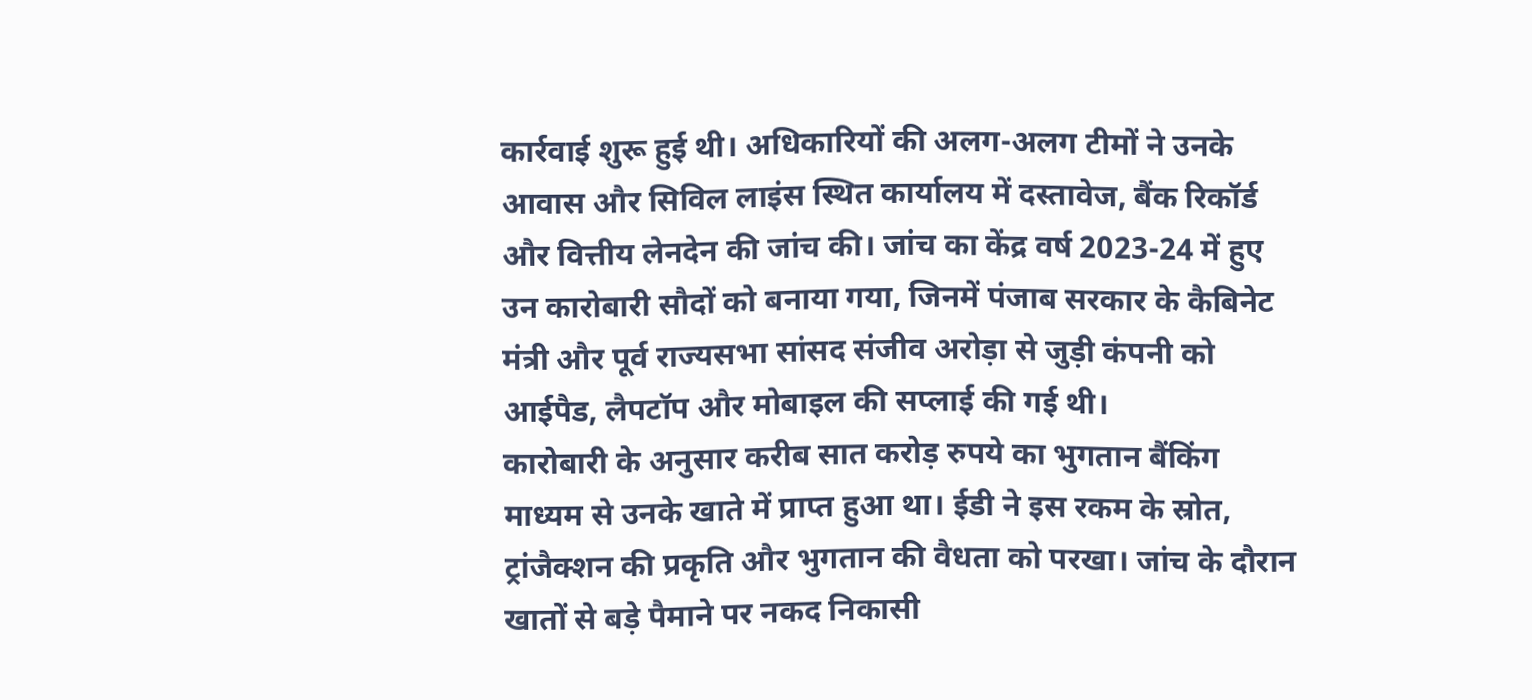कार्रवाई शुरू हुई थी। अधिकारियों की अलग-अलग टीमों ने उनके आवास और सिविल लाइंस स्थित कार्यालय में दस्तावेज, बैंक रिकॉर्ड और वित्तीय लेनदेन की जांच की। जांच का केंद्र वर्ष 2023-24 में हुए उन कारोबारी सौदों को बनाया गया, जिनमें पंजाब सरकार के कैबिनेट मंत्री और पूर्व राज्यसभा सांसद संजीव अरोड़ा से जुड़ी कंपनी को आईपैड, लैपटॉप और मोबाइल की सप्लाई की गई थी।
कारोबारी के अनुसार करीब सात करोड़ रुपये का भुगतान बैंकिंग माध्यम से उनके खाते में प्राप्त हुआ था। ईडी ने इस रकम के स्रोत, ट्रांजैक्शन की प्रकृति और भुगतान की वैधता को परखा। जांच के दौरान खातों से बड़े पैमाने पर नकद निकासी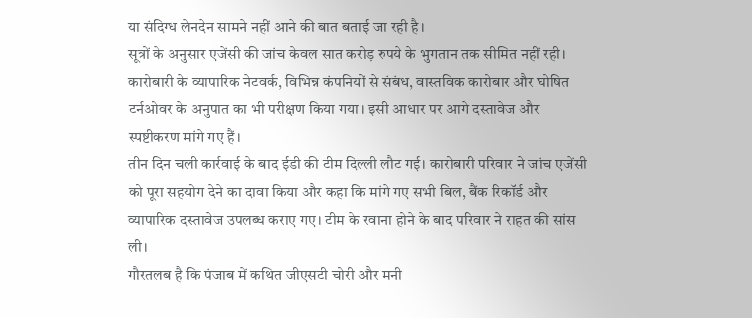या संदिग्ध लेनदेन सामने नहीं आने की बात बताई जा रही है।
सूत्रों के अनुसार एजेंसी की जांच केवल सात करोड़ रुपये के भुगतान तक सीमित नहीं रही। कारोबारी के व्यापारिक नेटवर्क, विभिन्न कंपनियों से संबंध, वास्तविक कारोबार और घोषित टर्नओवर के अनुपात का भी परीक्षण किया गया। इसी आधार पर आगे दस्तावेज और स्पष्टीकरण मांगे गए हैं।
तीन दिन चली कार्रवाई के बाद ईडी की टीम दिल्ली लौट गई। कारोबारी परिवार ने जांच एजेंसी को पूरा सहयोग देने का दावा किया और कहा कि मांगे गए सभी बिल, बैंक रिकॉर्ड और व्यापारिक दस्तावेज उपलब्ध कराए गए। टीम के रवाना होने के बाद परिवार ने राहत की सांस ली।
गौरतलब है कि पंजाब में कथित जीएसटी चोरी और मनी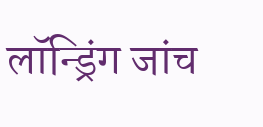लॉन्ड्रिंग जांच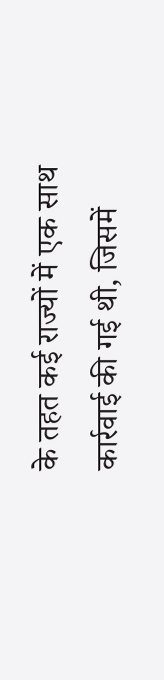के तहत कई राज्यों में एक साथ कार्रवाई की गई थी, जिसमें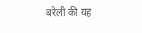बरेली की यह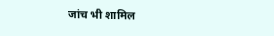जांच भी शामिल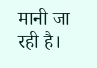मानी जा रही है।